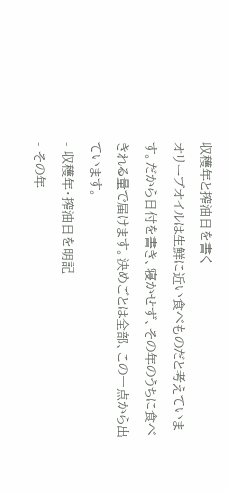収穫年と搾油日を書く
オリーブオイルは生鮮に近い食べものだと考えています。だから日付を書き、寝かせず、その年のうちに食べきれる量で届けます。決めごとは全部、この一点から出ています。
- 収穫年・搾油日を明記
- その年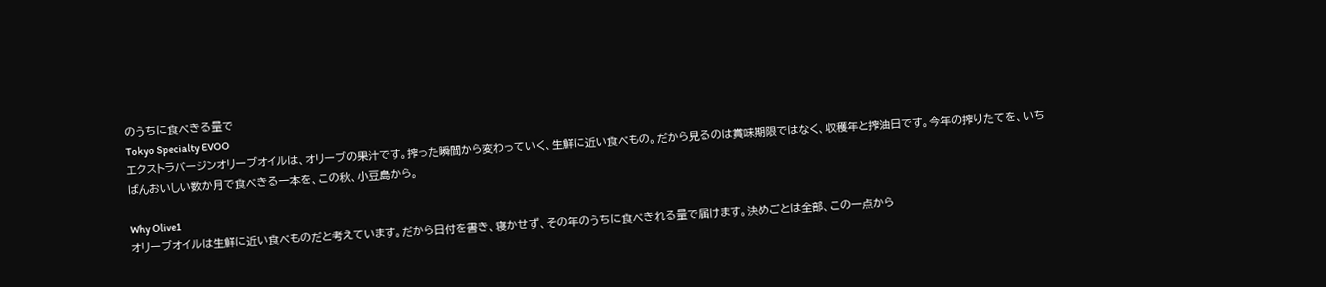のうちに食べきる量で
Tokyo Specialty EVOO
エクストラバージンオリーブオイルは、オリーブの果汁です。搾った瞬間から変わっていく、生鮮に近い食べもの。だから見るのは賞味期限ではなく、収穫年と搾油日です。今年の搾りたてを、いちばんおいしい数か月で食べきる一本を、この秋、小豆島から。

Why Olive1
オリーブオイルは生鮮に近い食べものだと考えています。だから日付を書き、寝かせず、その年のうちに食べきれる量で届けます。決めごとは全部、この一点から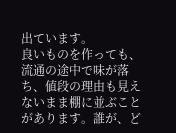出ています。
良いものを作っても、流通の途中で味が落ち、値段の理由も見えないまま棚に並ぶことがあります。誰が、ど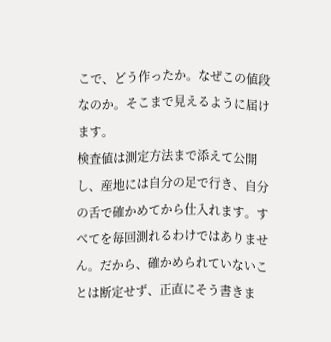こで、どう作ったか。なぜこの値段なのか。そこまで見えるように届けます。
検査値は測定方法まで添えて公開し、産地には自分の足で行き、自分の舌で確かめてから仕入れます。すべてを毎回測れるわけではありません。だから、確かめられていないことは断定せず、正直にそう書きま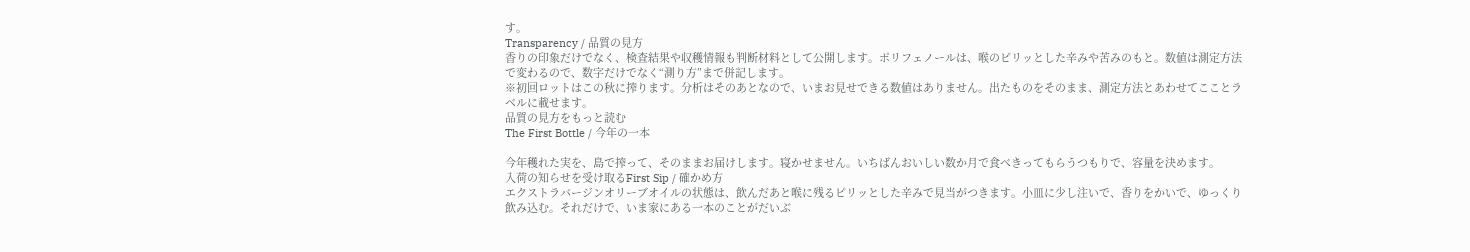す。
Transparency / 品質の見方
香りの印象だけでなく、検査結果や収穫情報も判断材料として公開します。ポリフェノールは、喉のピリッとした辛みや苦みのもと。数値は測定方法で変わるので、数字だけでなく“測り方”まで併記します。
※初回ロットはこの秋に搾ります。分析はそのあとなので、いまお見せできる数値はありません。出たものをそのまま、測定方法とあわせてこことラベルに載せます。
品質の見方をもっと読む
The First Bottle / 今年の一本

今年穫れた実を、島で搾って、そのままお届けします。寝かせません。いちばんおいしい数か月で食べきってもらうつもりで、容量を決めます。
入荷の知らせを受け取るFirst Sip / 確かめ方
エクストラバージンオリーブオイルの状態は、飲んだあと喉に残るピリッとした辛みで見当がつきます。小皿に少し注いで、香りをかいで、ゆっくり飲み込む。それだけで、いま家にある一本のことがだいぶ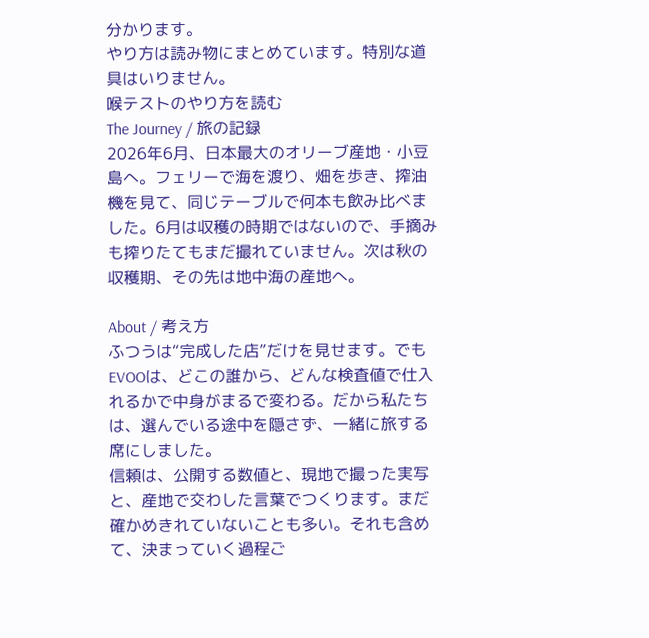分かります。
やり方は読み物にまとめています。特別な道具はいりません。
喉テストのやり方を読む
The Journey / 旅の記録
2026年6月、日本最大のオリーブ産地・小豆島へ。フェリーで海を渡り、畑を歩き、搾油機を見て、同じテーブルで何本も飲み比べました。6月は収穫の時期ではないので、手摘みも搾りたてもまだ撮れていません。次は秋の収穫期、その先は地中海の産地へ。

About / 考え方
ふつうは“完成した店”だけを見せます。でもEVOOは、どこの誰から、どんな検査値で仕入れるかで中身がまるで変わる。だから私たちは、選んでいる途中を隠さず、一緒に旅する席にしました。
信頼は、公開する数値と、現地で撮った実写と、産地で交わした言葉でつくります。まだ確かめきれていないことも多い。それも含めて、決まっていく過程ご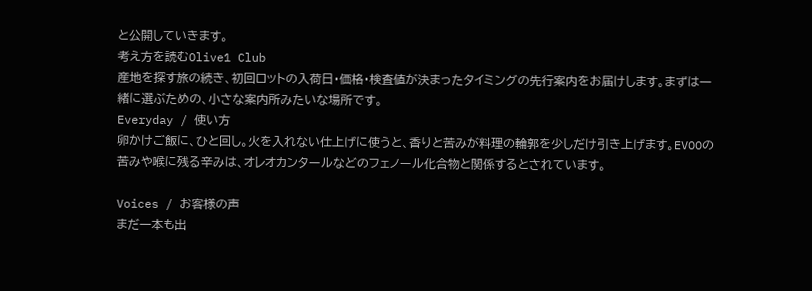と公開していきます。
考え方を読むOlive1 Club
産地を探す旅の続き、初回ロットの入荷日・価格・検査値が決まったタイミングの先行案内をお届けします。まずは一緒に選ぶための、小さな案内所みたいな場所です。
Everyday / 使い方
卵かけご飯に、ひと回し。火を入れない仕上げに使うと、香りと苦みが料理の輪郭を少しだけ引き上げます。EVOOの苦みや喉に残る辛みは、オレオカンタールなどのフェノール化合物と関係するとされています。

Voices / お客様の声
まだ一本も出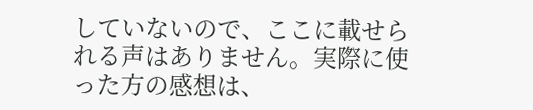していないので、ここに載せられる声はありません。実際に使った方の感想は、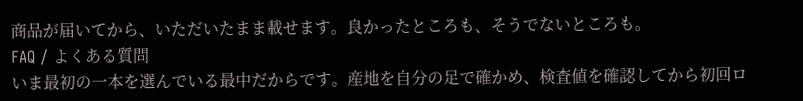商品が届いてから、いただいたまま載せます。良かったところも、そうでないところも。
FAQ / よくある質問
いま最初の一本を選んでいる最中だからです。産地を自分の足で確かめ、検査値を確認してから初回ロ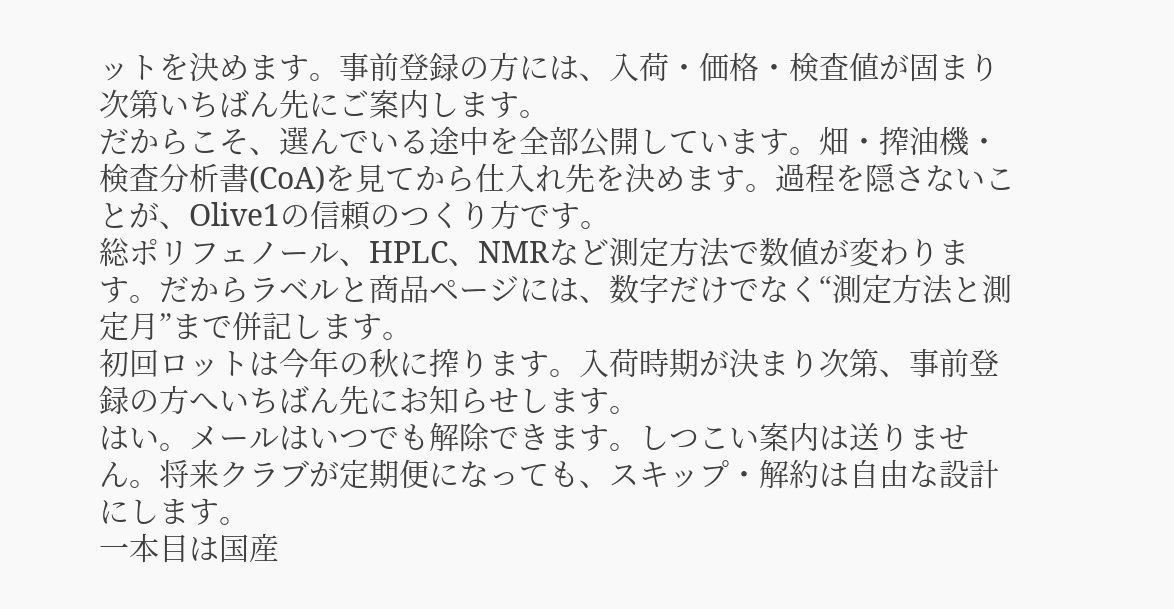ットを決めます。事前登録の方には、入荷・価格・検査値が固まり次第いちばん先にご案内します。
だからこそ、選んでいる途中を全部公開しています。畑・搾油機・検査分析書(CoA)を見てから仕入れ先を決めます。過程を隠さないことが、Olive1の信頼のつくり方です。
総ポリフェノール、HPLC、NMRなど測定方法で数値が変わります。だからラベルと商品ページには、数字だけでなく“測定方法と測定月”まで併記します。
初回ロットは今年の秋に搾ります。入荷時期が決まり次第、事前登録の方へいちばん先にお知らせします。
はい。メールはいつでも解除できます。しつこい案内は送りません。将来クラブが定期便になっても、スキップ・解約は自由な設計にします。
一本目は国産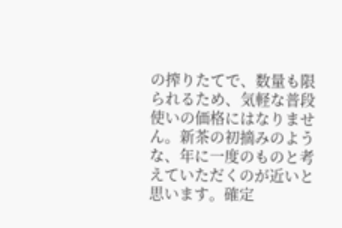の搾りたてで、数量も限られるため、気軽な普段使いの価格にはなりません。新茶の初摘みのような、年に一度のものと考えていただくのが近いと思います。確定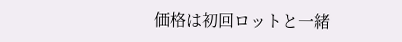価格は初回ロットと一緒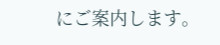にご案内します。